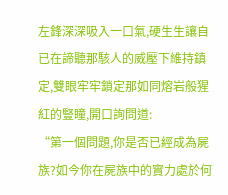左鋒深深吸入一口氣,硬生生讓自已在諦聽那駭人的威壓下維持鎮定,雙眼牢牢鎖定那如同熔岩般猩紅的豎瞳,開口詢問道:
“第一個問題,你是否已經成為屍族?如今你在屍族中的實力處於何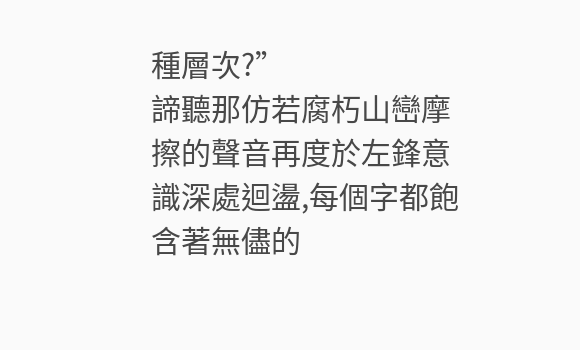種層次?”
諦聽那仿若腐朽山巒摩擦的聲音再度於左鋒意識深處迴盪,每個字都飽含著無儘的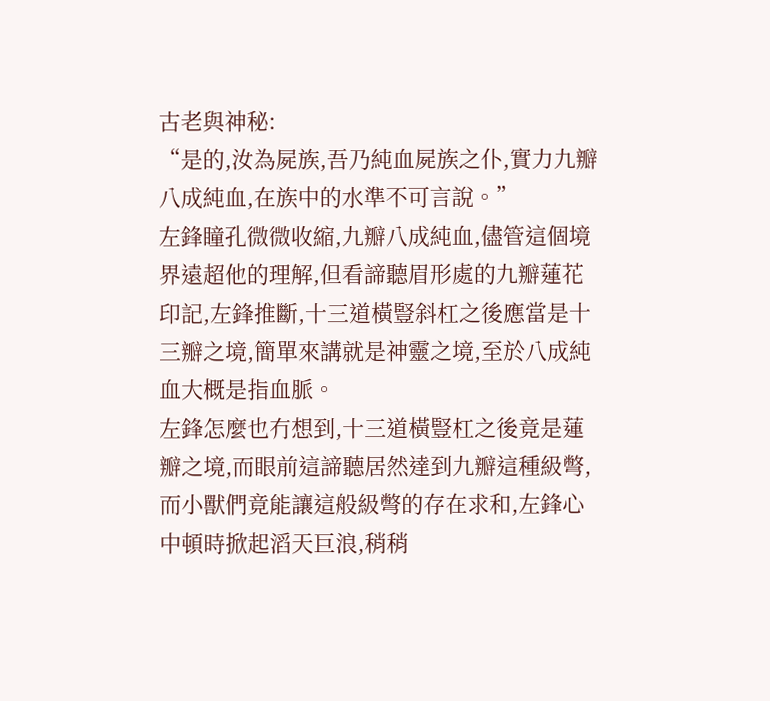古老與神秘:
“是的,汝為屍族,吾乃純血屍族之仆,實力九瓣八成純血,在族中的水準不可言說。”
左鋒瞳孔微微收縮,九瓣八成純血,儘管這個境界遠超他的理解,但看諦聽眉形處的九瓣蓮花印記,左鋒推斷,十三道橫豎斜杠之後應當是十三瓣之境,簡單來講就是神靈之境,至於八成純血大概是指血脈。
左鋒怎麼也冇想到,十三道橫豎杠之後竟是蓮瓣之境,而眼前這諦聽居然達到九瓣這種級彆,而小獸們竟能讓這般級彆的存在求和,左鋒心中頓時掀起滔天巨浪,稍稍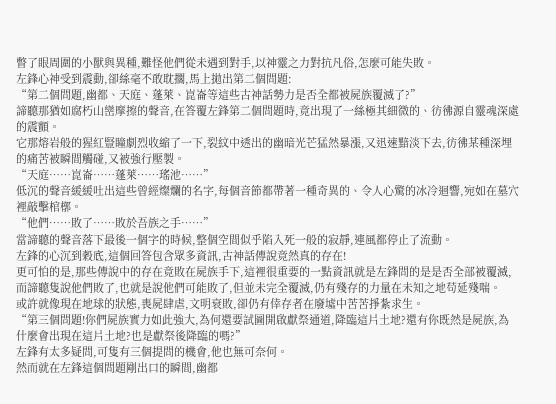瞥了眼周圍的小獸與異種,難怪他們從未遇到對手,以神靈之力對抗凡俗,怎麼可能失敗。
左鋒心神受到震動,卻絲毫不敢耽擱,馬上拋出第二個問題:
“第二個問題,幽都、天庭、蓬萊、崑崙等這些古神話勢力是否全都被屍族覆滅了?”
諦聽那猶如腐朽山巒摩擦的聲音,在答覆左鋒第二個問題時,竟出現了一絲極其細微的、彷彿源自靈魂深處的震顫。
它那熔岩般的猩紅豎瞳劇烈收縮了一下,裂紋中透出的幽暗光芒猛然暴漲,又迅速黯淡下去,彷彿某種深埋的痛苦被瞬間觸碰,又被強行壓製。
“天庭……崑崙……蓬萊……瑤池……”
低沉的聲音緩緩吐出這些曾經燦爛的名字,每個音節都帶著一種奇異的、令人心驚的冰冷迴響,宛如在墓穴裡敲擊棺槨。
“他們……敗了……敗於吾族之手……”
當諦聽的聲音落下最後一個字的時候,整個空間似乎陷入死一般的寂靜,連風都停止了流動。
左鋒的心沉到穀底,這個回答包含眾多資訊,古神話傳說竟然真的存在!
更可怕的是,那些傳說中的存在竟敗在屍族手下,這裡很重要的一點資訊就是左鋒問的是是否全部被覆滅,而諦聽隻說他們敗了,也就是說他們可能敗了,但並未完全覆滅,仍有殘存的力量在未知之地苟延殘喘。
或許就像現在地球的狀態,喪屍肆虐,文明衰敗,卻仍有倖存者在廢墟中苦苦掙紮求生。
“第三個問題!你們屍族實力如此強大,為何還要試圖開啟獻祭通道,降臨這片土地?還有你既然是屍族,為什麼會出現在這片土地?也是獻祭後降臨的嗎?”
左鋒有太多疑問,可隻有三個提問的機會,他也無可奈何。
然而就在左鋒這個問題剛出口的瞬間,幽都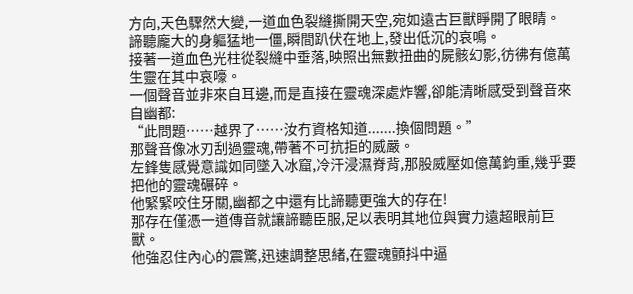方向,天色驟然大變,一道血色裂縫撕開天空,宛如遠古巨獸睜開了眼睛。
諦聽龐大的身軀猛地一僵,瞬間趴伏在地上,發出低沉的哀鳴。
接著一道血色光柱從裂縫中垂落,映照出無數扭曲的屍骸幻影,彷彿有億萬生靈在其中哀嚎。
一個聲音並非來自耳邊,而是直接在靈魂深處炸響,卻能清晰感受到聲音來自幽都:
“此問題……越界了……汝冇資格知道.......換個問題。”
那聲音像冰刃刮過靈魂,帶著不可抗拒的威嚴。
左鋒隻感覺意識如同墜入冰窟,冷汗浸濕脊背,那股威壓如億萬鈞重,幾乎要把他的靈魂碾碎。
他緊緊咬住牙關,幽都之中還有比諦聽更強大的存在!
那存在僅憑一道傳音就讓諦聽臣服,足以表明其地位與實力遠超眼前巨獸。
他強忍住內心的震驚,迅速調整思緒,在靈魂顫抖中逼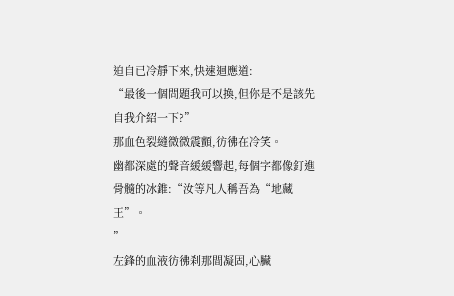迫自已冷靜下來,快速迴應道:
“最後一個問題我可以換,但你是不是該先自我介紹一下?”
那血色裂縫微微震顫,彷彿在冷笑。
幽都深處的聲音緩緩響起,每個字都像釘進骨髓的冰錐:“汝等凡人稱吾為“地藏王”。
”
左鋒的血液彷彿刹那間凝固,心臟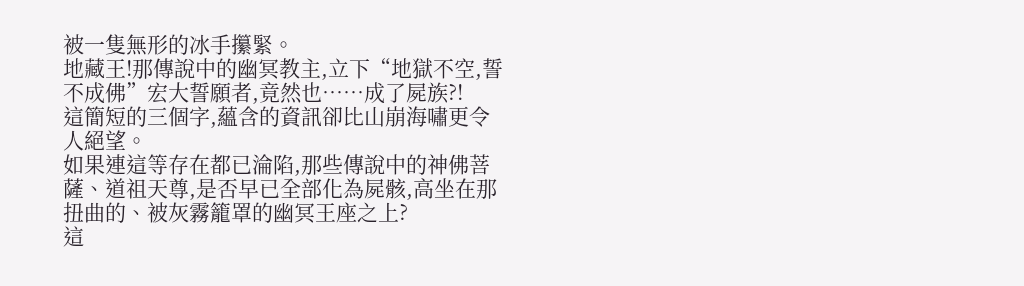被一隻無形的冰手攥緊。
地藏王!那傳說中的幽冥教主,立下“地獄不空,誓不成佛”宏大誓願者,竟然也……成了屍族?!
這簡短的三個字,蘊含的資訊卻比山崩海嘯更令人絕望。
如果連這等存在都已淪陷,那些傳說中的神佛菩薩、道祖天尊,是否早已全部化為屍骸,高坐在那扭曲的、被灰霧籠罩的幽冥王座之上?
這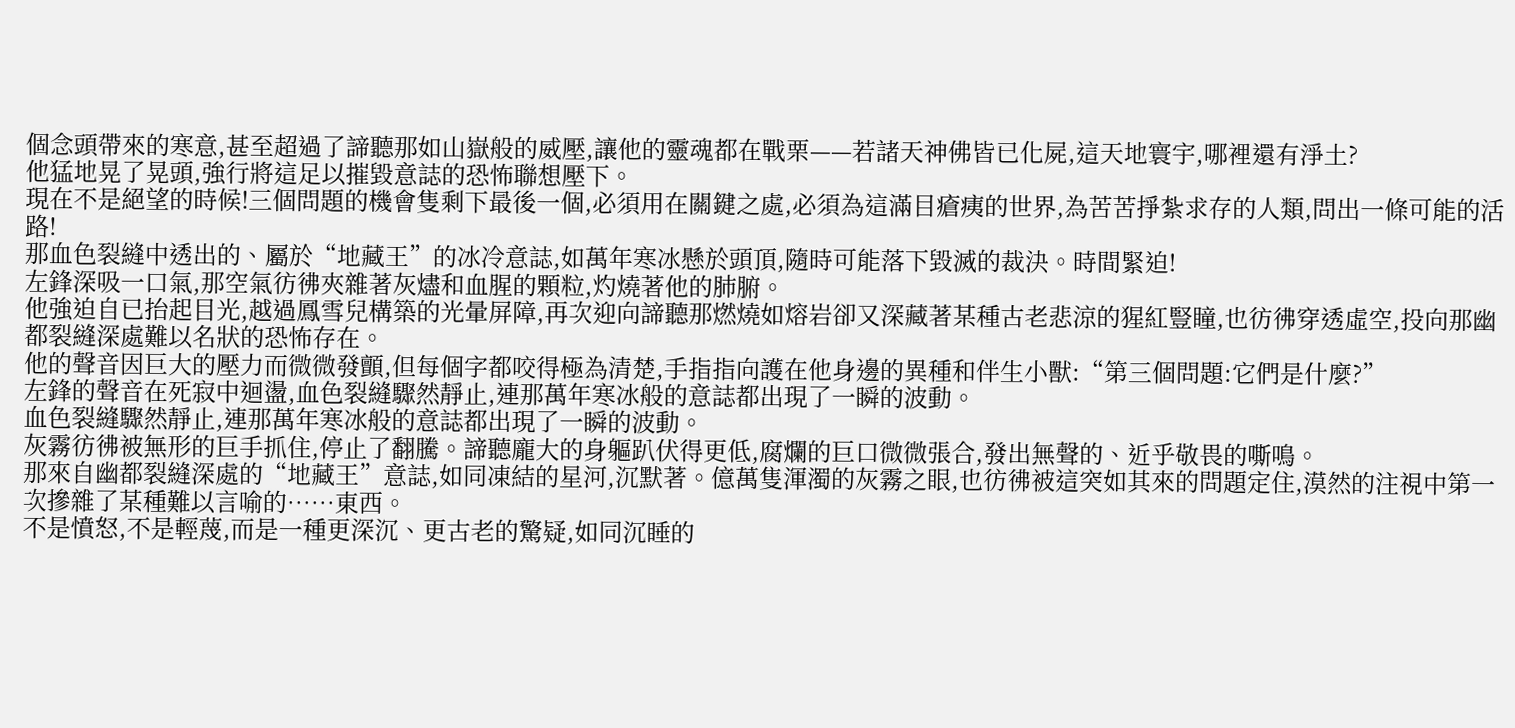個念頭帶來的寒意,甚至超過了諦聽那如山嶽般的威壓,讓他的靈魂都在戰栗——若諸天神佛皆已化屍,這天地寰宇,哪裡還有淨土?
他猛地晃了晃頭,強行將這足以摧毀意誌的恐怖聯想壓下。
現在不是絕望的時候!三個問題的機會隻剩下最後一個,必須用在關鍵之處,必須為這滿目瘡痍的世界,為苦苦掙紮求存的人類,問出一條可能的活路!
那血色裂縫中透出的、屬於“地藏王”的冰冷意誌,如萬年寒冰懸於頭頂,隨時可能落下毀滅的裁決。時間緊迫!
左鋒深吸一口氣,那空氣彷彿夾雜著灰燼和血腥的顆粒,灼燒著他的肺腑。
他強迫自已抬起目光,越過鳳雪兒構築的光暈屏障,再次迎向諦聽那燃燒如熔岩卻又深藏著某種古老悲涼的猩紅豎瞳,也彷彿穿透虛空,投向那幽都裂縫深處難以名狀的恐怖存在。
他的聲音因巨大的壓力而微微發顫,但每個字都咬得極為清楚,手指指向護在他身邊的異種和伴生小獸:“第三個問題:它們是什麼?”
左鋒的聲音在死寂中迴盪,血色裂縫驟然靜止,連那萬年寒冰般的意誌都出現了一瞬的波動。
血色裂縫驟然靜止,連那萬年寒冰般的意誌都出現了一瞬的波動。
灰霧彷彿被無形的巨手抓住,停止了翻騰。諦聽龐大的身軀趴伏得更低,腐爛的巨口微微張合,發出無聲的、近乎敬畏的嘶鳴。
那來自幽都裂縫深處的“地藏王”意誌,如同凍結的星河,沉默著。億萬隻渾濁的灰霧之眼,也彷彿被這突如其來的問題定住,漠然的注視中第一次摻雜了某種難以言喻的……東西。
不是憤怒,不是輕蔑,而是一種更深沉、更古老的驚疑,如同沉睡的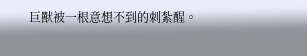巨獸被一根意想不到的刺紮醒。